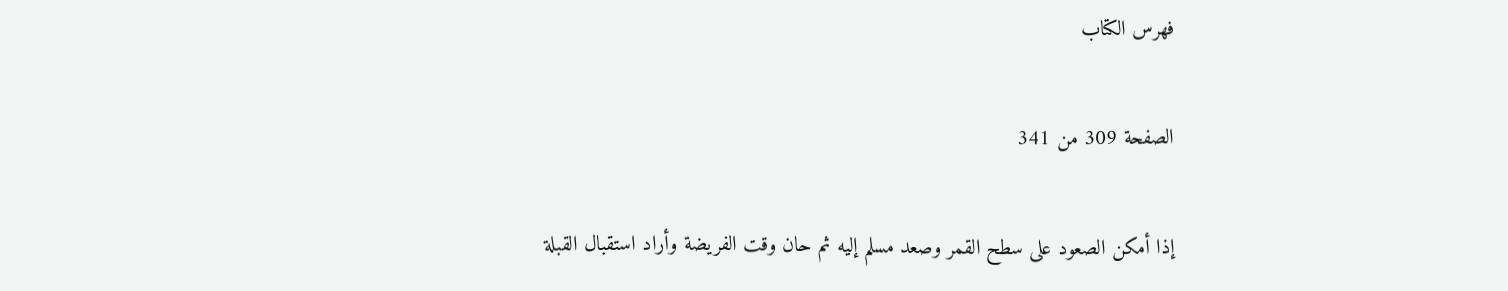فهرس الكتاب

الصفحة 309 من 341

إذا أمكن الصعود على سطح القمر وصعد مسلم إليه ثم حان وقت الفريضة وأراد استقبال القبلة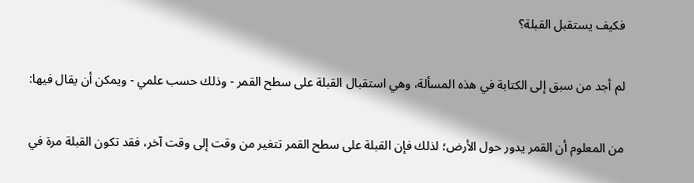فكيف يستقبل القبلة؟

لم أجد من سبق إلى الكتابة في هذه المسألة، وهي استقبال القبلة على سطح القمر - وذلك حسب علمي - ويمكن أن يقال فيها:

من المعلوم أن القمر يدور حول الأرض؛ لذلك فإن القبلة على سطح القمر تتغير من وقت إلى وقت آخر، فقد تكون القبلة مرة في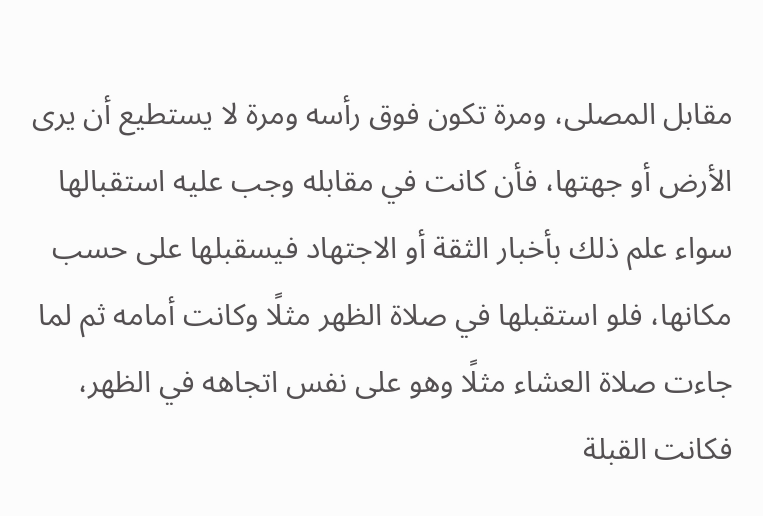مقابل المصلى، ومرة تكون فوق رأسه ومرة لا يستطيع أن يرى الأرض أو جهتها، فأن كانت في مقابله وجب عليه استقبالها سواء علم ذلك بأخبار الثقة أو الاجتهاد فيسقبلها على حسب مكانها، فلو استقبلها في صلاة الظهر مثلًا وكانت أمامه ثم لما جاءت صلاة العشاء مثلًا وهو على نفس اتجاهه في الظهر، فكانت القبلة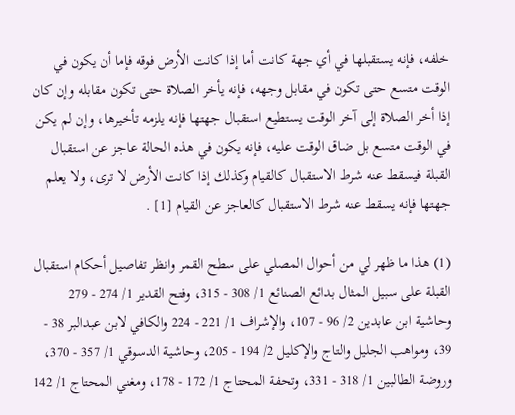خلفه، فإنه يستقبلها في أي جهة كانت أما إذا كانت الأرض فوقه فإما أن يكون في الوقت متسع حتى تكون في مقابل وجهه، فإنه يأخر الصلاة حتى تكون مقابله وإن كان إذا أخر الصلاة إلى آخر الوقت يستطيع استقبال جهتها فإنه يلزمه تأخيرها، وإن لم يكن في الوقت متسع بل ضاق الوقت عليه، فإنه يكون في هذه الحالة عاجز عن استقبال القبلة فيسقط عنه شرط الاستقبال كالقيام وكذلك إذا كانت الأرض لا ترى، ولا يعلم جهتها فإنه يسقط عنه شرط الاستقبال كالعاجز عن القيام [1] .

(1) هذا ما ظهر لي من أحوال المصلي على سطح القمر وانظر تفاصيل أحكام استقبال القبلة على سبيل المثال بدائع الصنائع 1/ 308 - 315، وفتح القدير 1/ 274 - 279 وحاشية ابن عابدين 2/ 96 - 107، والإشراف 1/ 221 - 224 والكافي لابن عبدالبر 38 - 39، ومواهب الجليل والتاج والإكليل 2/ 194 - 205، وحاشية الدسوقي 1/ 357 - 370، وروضة الطالبين 1/ 318 - 331، وتحفة المحتاج 1/ 172 - 178، ومغني المحتاج 1/ 142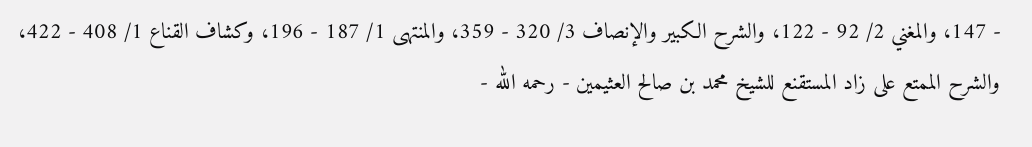- 147، والمغني 2/ 92 - 122، والشرح الكبير والإنصاف 3/ 320 - 359، والمنتهى 1/ 187 - 196، وكشاف القناع 1/ 408 - 422، والشرح الممتع على زاد المستقنع للشيخ محمد بن صالح العثيمين - رحمه الله -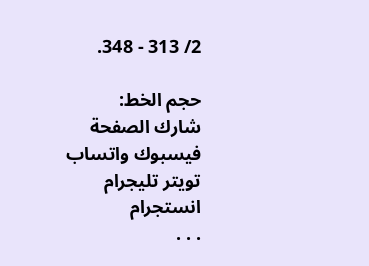2/ 313 - 348.

حجم الخط:
شارك الصفحة
فيسبوك واتساب تويتر تليجرام انستجرام
. . .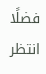فضلًا انتظر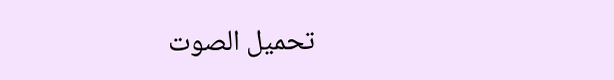تحميل الصوت